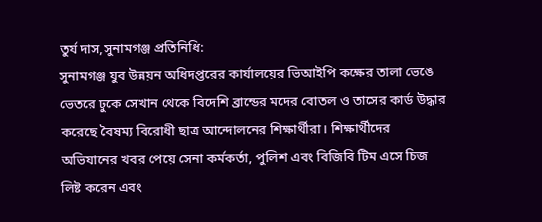তুর্য দাস,সুনামগঞ্জ প্রতিনিধি:
সুনামগঞ্জ যুব উন্নয়ন অধিদপ্তরের কার্যালয়ের ভিআইপি কক্ষের তালা ভেঙে ভেতরে ঢুকে সেখান থেকে বিদেশি ব্রান্ডের মদের বোতল ও তাসের কার্ড উদ্ধার করেছে বৈষম্য বিরোধী ছাত্র আন্দোলনের শিক্ষার্থীরা। শিক্ষার্থীদের অভিযানের খবর পেয়ে সেনা কর্মকর্তা, পুলিশ এবং বিজিবি টিম এসে চিজ লিষ্ট করেন এবং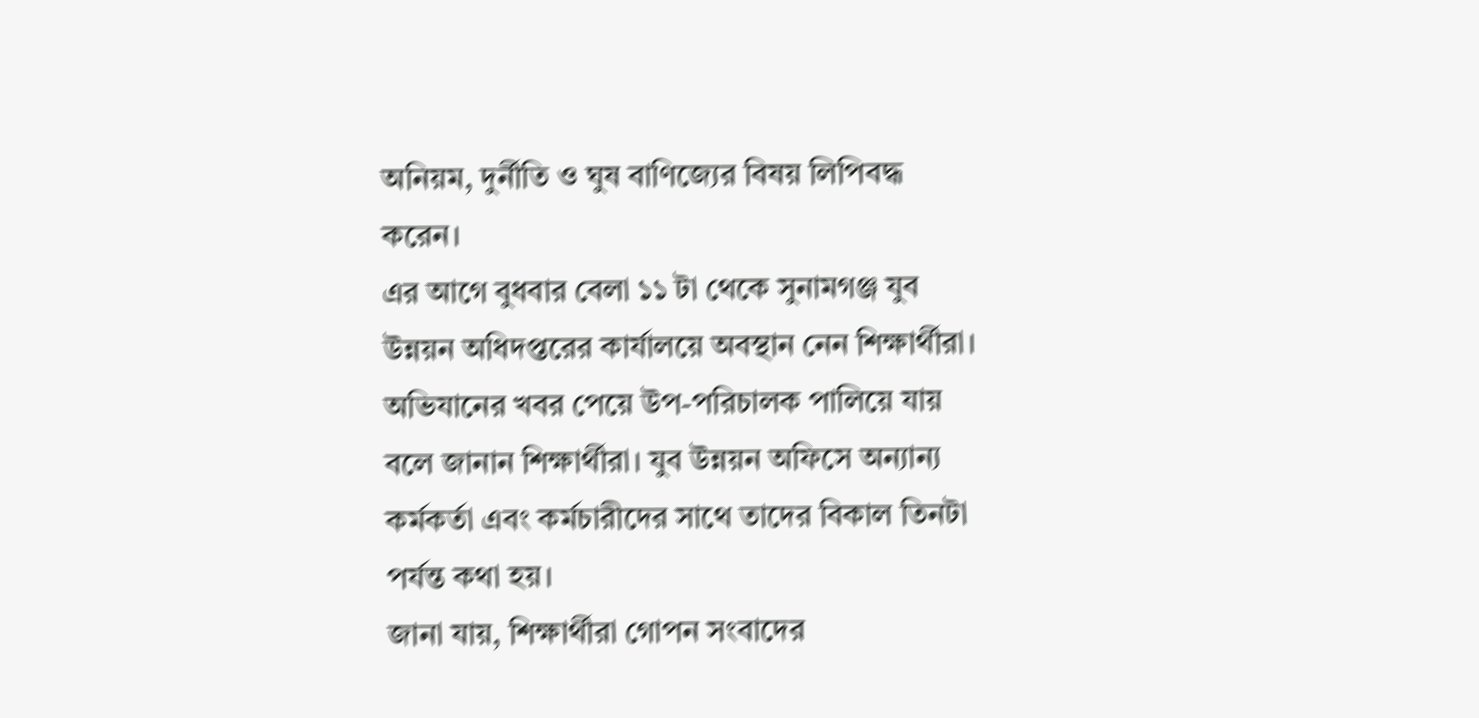অনিয়ম, দুর্নীতি ও ঘুষ বাণিজ্যের বিষয় লিপিবদ্ধ করেন।
এর আগে বুধবার বেলা ১১ টা থেকে সুনামগঞ্জ যুব উন্নয়ন অধিদপ্তরের কার্যালয়ে অবস্থান নেন শিক্ষার্থীরা। অভিযানের খবর পেয়ে উপ-পরিচালক পালিয়ে যায় বলে জানান শিক্ষার্থীরা। যুব উন্নয়ন অফিসে অন্যান্য কর্মকর্তা এবং কর্মচারীদের সাথে তাদের বিকাল তিনটা পর্যন্ত কথা হয়।
জানা যায়, শিক্ষার্থীরা গোপন সংবাদের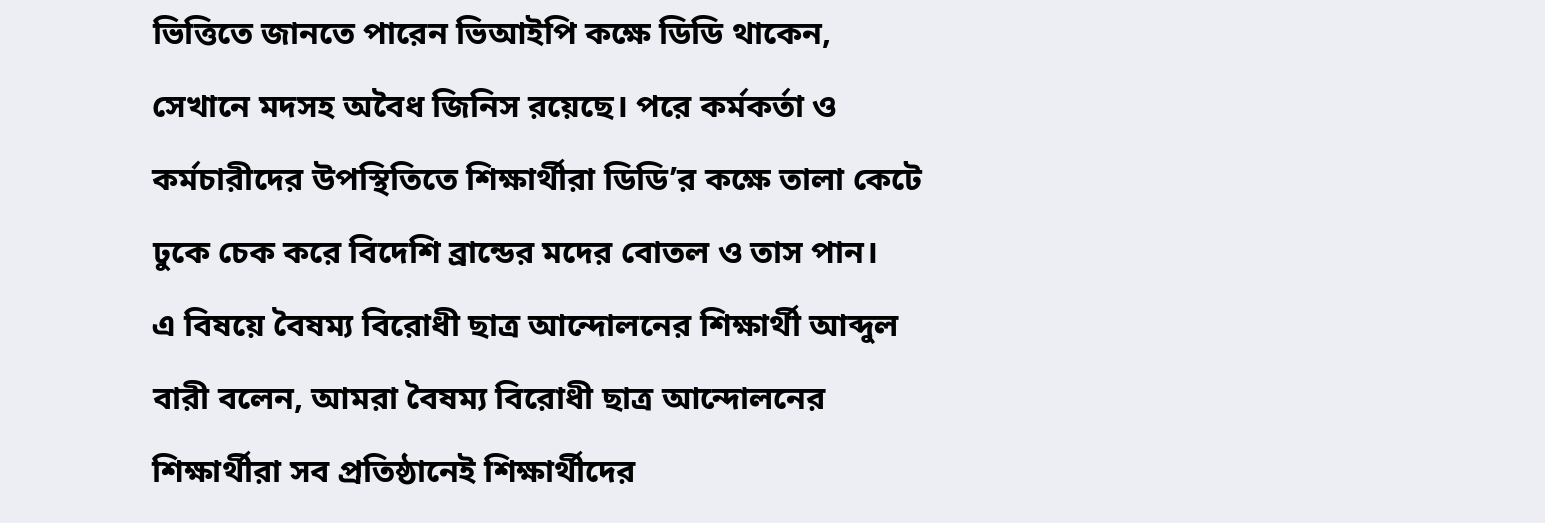ভিত্তিতে জানতে পারেন ভিআইপি কক্ষে ডিডি থাকেন, সেখানে মদসহ অবৈধ জিনিস রয়েছে। পরে কর্মকর্তা ও কর্মচারীদের উপস্থিতিতে শিক্ষার্থীরা ডিডি’র কক্ষে তালা কেটে ঢুকে চেক করে বিদেশি ব্রান্ডের মদের বোতল ও তাস পান।
এ বিষয়ে বৈষম্য বিরোধী ছাত্র আন্দোলনের শিক্ষার্থী আব্দুল বারী বলেন, আমরা বৈষম্য বিরোধী ছাত্র আন্দোলনের শিক্ষার্থীরা সব প্রতিষ্ঠানেই শিক্ষার্থীদের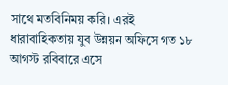সাথে মতবিনিময় করি। এরই ধারাবাহিকতায় যুব উন্নয়ন অফিসে গত ১৮ আগস্ট রবিবারে এসে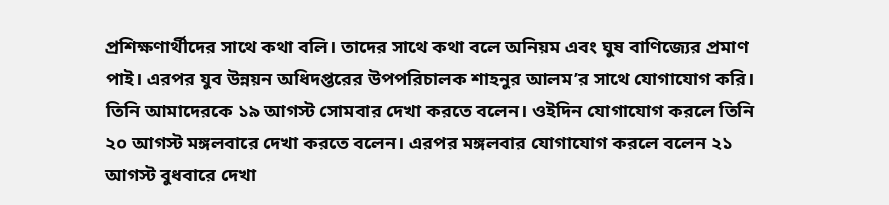প্রশিক্ষণার্থীদের সাথে কথা বলি। তাদের সাথে কথা বলে অনিয়ম এবং ঘুষ বাণিজ্যের প্রমাণ পাই। এরপর যুব উন্নয়ন অধিদপ্তরের উপপরিচালক শাহনুর আলম’র সাথে যোগাযোগ করি। তিনি আমাদেরকে ১৯ আগস্ট সোমবার দেখা করতে বলেন। ওইদিন যোগাযোগ করলে তিনি ২০ আগস্ট মঙ্গলবারে দেখা করতে বলেন। এরপর মঙ্গলবার যোগাযোগ করলে বলেন ২১ আগস্ট বুধবারে দেখা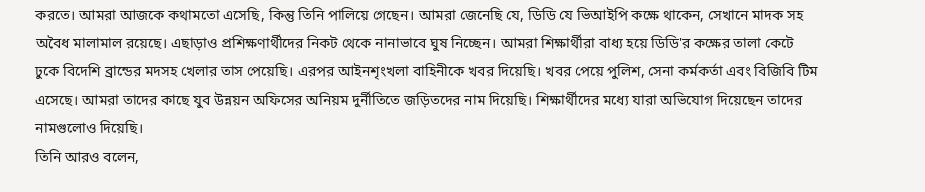করতে। আমরা আজকে কথামতো এসেছি, কিন্তু তিনি পালিয়ে গেছেন। আমরা জেনেছি যে, ডিডি যে ভিআইপি কক্ষে থাকেন, সেখানে মাদক সহ অবৈধ মালামাল রয়েছে। এছাড়াও প্রশিক্ষণার্থীদের নিকট থেকে নানাভাবে ঘুষ নিচ্ছেন। আমরা শিক্ষার্থীরা বাধ্য হয়ে ডিডি'র কক্ষের তালা কেটে ঢুকে বিদেশি ব্রান্ডের মদসহ খেলার তাস পেয়েছি। এরপর আইনশৃংখলা বাহিনীকে খবর দিয়েছি। খবর পেয়ে পুলিশ, সেনা কর্মকর্তা এবং বিজিবি টিম এসেছে। আমরা তাদের কাছে যুব উন্নয়ন অফিসের অনিয়ম দুর্নীতিতে জড়িতদের নাম দিয়েছি। শিক্ষার্থীদের মধ্যে যারা অভিযোগ দিয়েছেন তাদের নামগুলোও দিয়েছি।
তিনি আরও বলেন,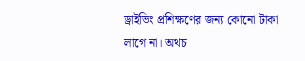ড্রাইভিং প্রশিক্ষণের জন্য কোনো টাকা লাগে না। অথচ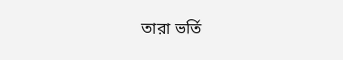তারা ভর্তি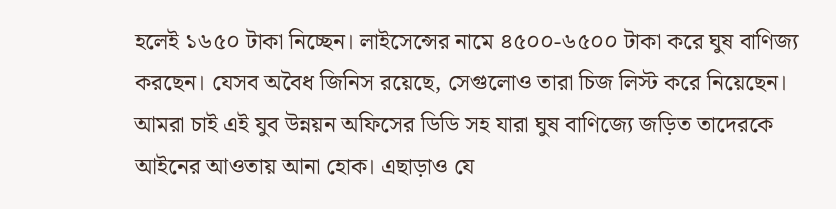হলেই ১৬৫০ টাকা নিচ্ছেন। লাইসেন্সের নামে ৪৫০০-৬৫০০ টাকা করে ঘুষ বাণিজ্য করছেন। যেসব অবৈধ জিনিস রয়েছে, সেগুলোও তারা চিজ লিস্ট করে নিয়েছেন। আমরা চাই এই যুব উন্নয়ন অফিসের ডিডি সহ যারা ঘুষ বাণিজ্যে জড়িত তাদেরকে আইনের আওতায় আনা হোক। এছাড়াও যে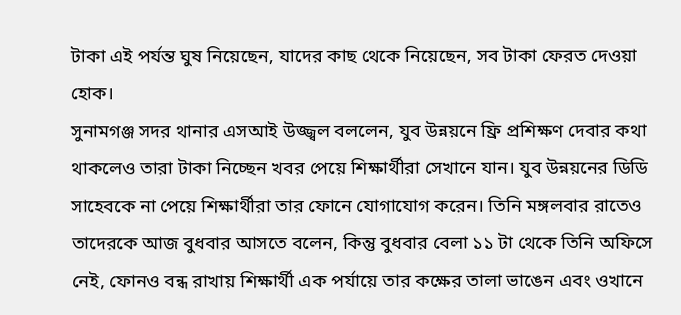টাকা এই পর্যন্ত ঘুষ নিয়েছেন, যাদের কাছ থেকে নিয়েছেন, সব টাকা ফেরত দেওয়া হোক।
সুনামগঞ্জ সদর থানার এসআই উজ্জ্বল বললেন, যুব উন্নয়নে ফ্রি প্রশিক্ষণ দেবার কথা থাকলেও তারা টাকা নিচ্ছেন খবর পেয়ে শিক্ষার্থীরা সেখানে যান। যুব উন্নয়নের ডিডি সাহেবকে না পেয়ে শিক্ষার্থীরা তার ফোনে যোগাযোগ করেন। তিনি মঙ্গলবার রাতেও তাদেরকে আজ বুধবার আসতে বলেন, কিন্তু বুধবার বেলা ১১ টা থেকে তিনি অফিসে নেই, ফোনও বন্ধ রাখায় শিক্ষার্থী এক পর্যায়ে তার কক্ষের তালা ভাঙেন এবং ওখানে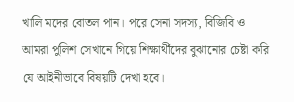খালি মদের বোতল পান। পরে সেনা সদস্য, বিজিবি ও আমরা পুলিশ সেখানে গিয়ে শিক্ষার্থীদের বুঝানোর চেষ্টা করি যে আইনীভাবে বিষয়টি দেখা হবে।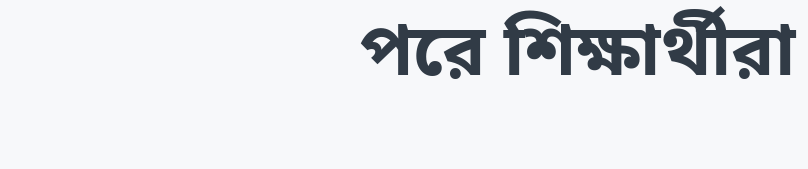পরে শিক্ষার্থীরা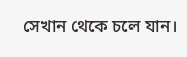সেখান থেকে চলে যান।